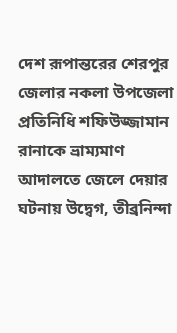দেশ রূপান্তরের শেরপুর জেলার নকলা উপজেলা প্রতিনিধি শফিউজ্জামান রানাকে ভ্রাম্যমাণ আদালতে জেলে দেয়ার ঘটনায় উদ্বেগ, তীব্রনিন্দা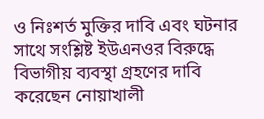ও নিঃশর্ত মুক্তির দাবি এবং ঘটনার সাথে সংশ্লিষ্ট ইউএনওর বিরুদ্ধে বিভাগীয় ব্যবস্থা গ্রহণের দাবি করেছেন নোয়াখালী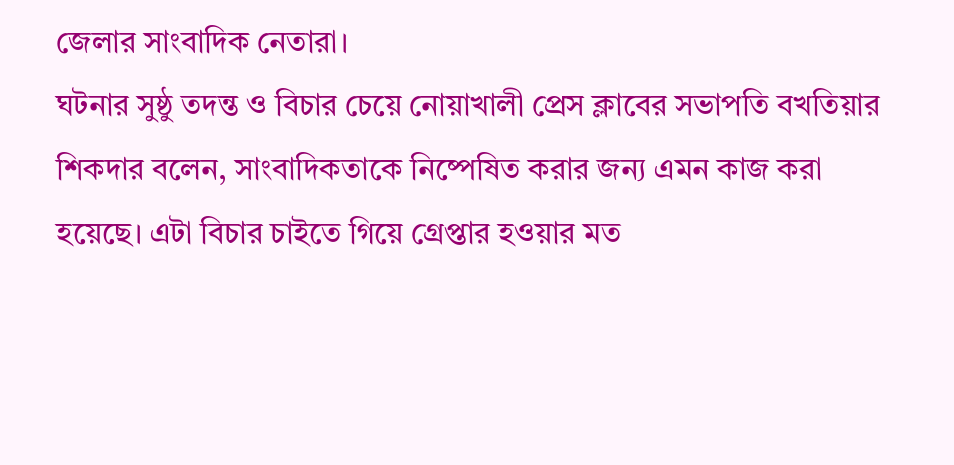জেলার সাংবাদিক নেতারা।
ঘটনার সুষ্ঠু তদন্ত ও বিচার চেয়ে নোয়াখালী প্রেস ক্লাবের সভাপতি বখতিয়ার শিকদার বলেন, সাংবাদিকতাকে নিষ্পেষিত করার জন্য এমন কাজ করা হয়েছে। এটা বিচার চাইতে গিয়ে গ্রেপ্তার হওয়ার মত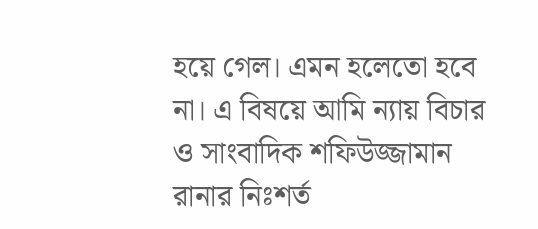হয়ে গেল। এমন হলেতো হবে না। এ বিষয়ে আমি ন্যায় বিচার ও সাংবাদিক শফিউজ্জামান রানার নিঃশর্ত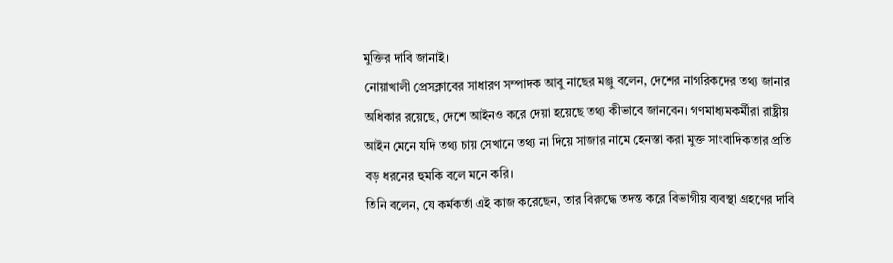মুক্তির দাবি জানাই।
নোয়াখালী প্রেসক্লাবের সাধারণ সম্পাদক আবু নাছের মঞ্জু বলেন, দেশের নাগরিকদের তথ্য জানার অধিকার রয়েছে, দেশে আইনও করে দেয়া হয়েছে তথ্য কীভাবে জানবেন। গণমাধ্যমকর্মীরা রাষ্ট্রীয় আইন মেনে যদি তথ্য চায় সেখানে তথ্য না দিয়ে সাজার নামে হেনস্তা করা মুক্ত সাংবাদিকতার প্রতি বড় ধরনের হুমকি বলে মনে করি।
তিনি বলেন, যে কর্মকর্তা এই কাজ করেছেন, তার বিরুদ্ধে তদন্ত করে বিভাগীয় ব্যবস্থা গ্রহণের দাবি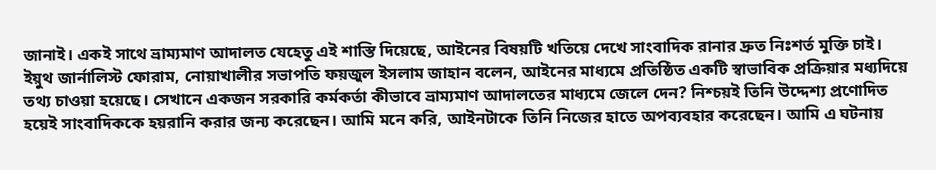জানাই। একই সাথে ভ্রাম্যমাণ আদালত যেহেতু এই শাস্তি দিয়েছে, আইনের বিষয়টি খতিয়ে দেখে সাংবাদিক রানার দ্রুত নিঃশর্ত মুক্তি চাই।
ইয়ুথ জার্নালিস্ট ফোরাম, নোয়াখালীর সভাপতি ফয়জুল ইসলাম জাহান বলেন, আইনের মাধ্যমে প্রতিষ্ঠিত একটি স্বাভাবিক প্রক্রিয়ার মধ্যদিয়ে তথ্য চাওয়া হয়েছে। সেখানে একজন সরকারি কর্মকর্তা কীভাবে ভ্রাম্যমাণ আদালতের মাধ্যমে জেলে দেন? নিশ্চয়ই তিনি উদ্দেশ্য প্রণোদিত হয়েই সাংবাদিককে হয়রানি করার জন্য করেছেন। আমি মনে করি, আইনটাকে তিনি নিজের হাতে অপব্যবহার করেছেন। আমি এ ঘটনায়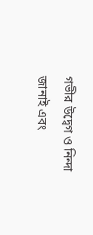গভীর উদ্বেগ ও নিন্দা জানাই এবং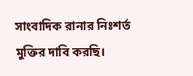সাংবাদিক রানার নিঃশর্ত মুক্তির দাবি করছি।